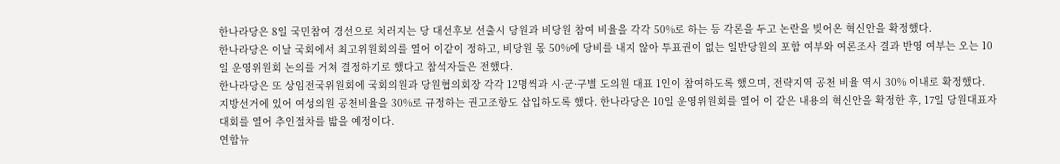한나라당은 8일 국민참여 경선으로 치러지는 당 대선후보 선출시 당원과 비당원 참여 비율을 각각 50%로 하는 등 각론을 두고 논란을 빚어온 혁신안을 확정했다.
한나라당은 이날 국회에서 최고위원회의를 열어 이같이 정하고, 비당원 몫 50%에 당비를 내지 않아 투표권이 없는 일반당원의 포함 여부와 여론조사 결과 반영 여부는 오는 10일 운영위원회 논의를 거쳐 결정하기로 했다고 참석자들은 전했다.
한나라당은 또 상임전국위원회에 국회의원과 당원협의회장 각각 12명씩과 시·군·구별 도의원 대표 1인이 참여하도록 했으며, 전략지역 공천 비율 역시 30% 이내로 확정했다. 지방선거에 있어 여성의원 공천비율을 30%로 규정하는 권고조항도 삽입하도록 했다. 한나라당은 10일 운영위원회를 열어 이 같은 내용의 혁신안을 확정한 후, 17일 당원대표자대회를 열어 추인절차를 밟을 예정이다.
연합뉴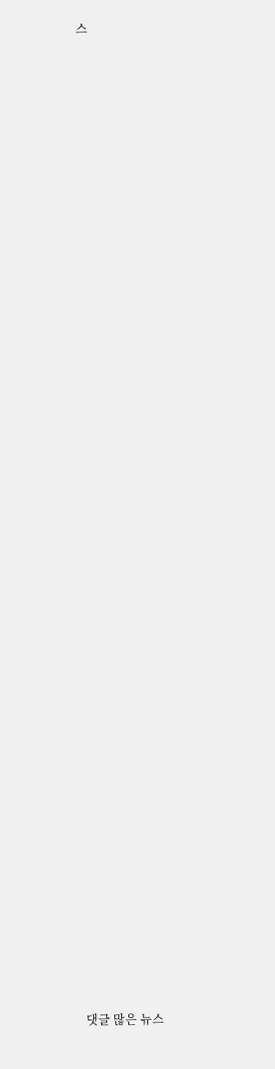스




































댓글 많은 뉴스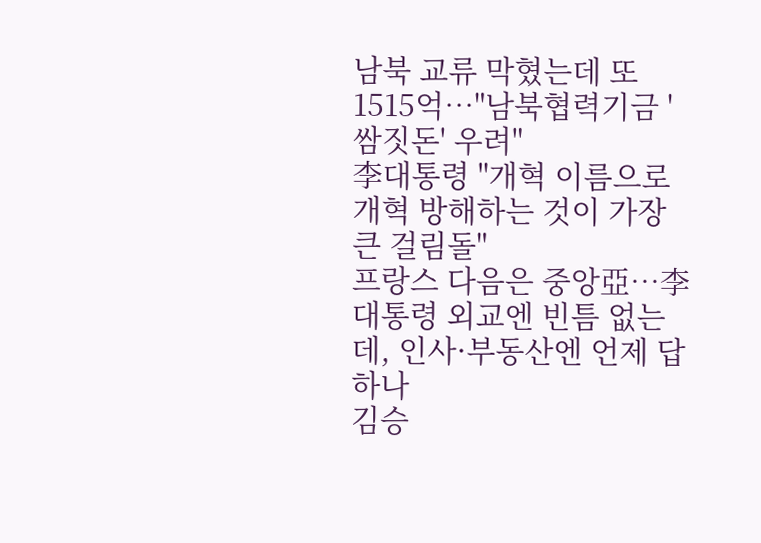남북 교류 막혔는데 또 1515억…"남북협력기금 '쌈짓돈' 우려"
李대통령 "개혁 이름으로 개혁 방해하는 것이 가장 큰 걸림돌"
프랑스 다음은 중앙亞…李대통령 외교엔 빈틈 없는데, 인사·부동산엔 언제 답하나
김승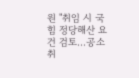원 "취임 시 국힘 정당해산 요건 검토…공소 취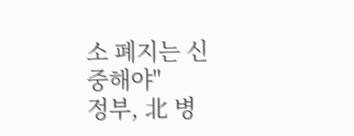소 폐지는 신중해야"
정부, 北 병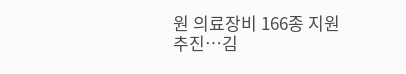원 의료장비 166종 지원 추진…김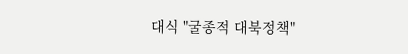대식 "굴종적 대북정책"